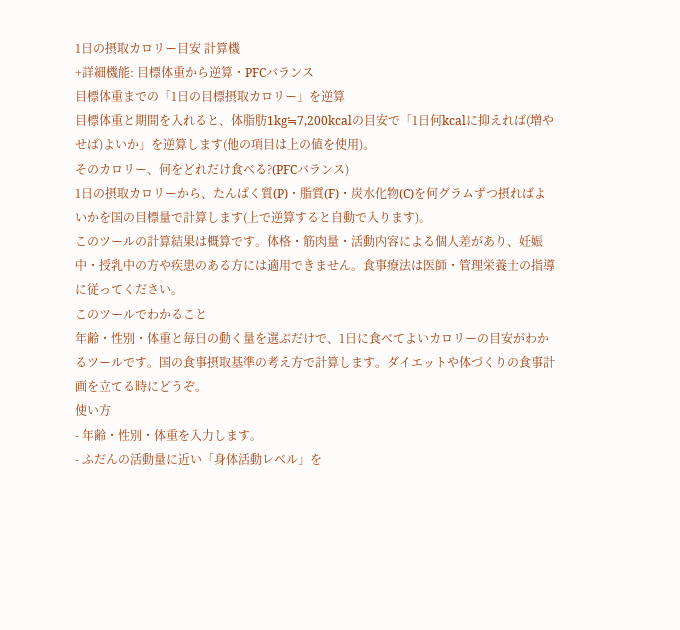1日の摂取カロリー目安 計算機
+詳細機能: 目標体重から逆算・PFCバランス
目標体重までの「1日の目標摂取カロリー」を逆算
目標体重と期間を入れると、体脂肪1kg≒7,200kcalの目安で「1日何kcalに抑えれば(増やせば)よいか」を逆算します(他の項目は上の値を使用)。
そのカロリー、何をどれだけ食べる?(PFCバランス)
1日の摂取カロリーから、たんぱく質(P)・脂質(F)・炭水化物(C)を何グラムずつ摂ればよいかを国の目標量で計算します(上で逆算すると自動で入ります)。
このツールの計算結果は概算です。体格・筋肉量・活動内容による個人差があり、妊娠中・授乳中の方や疾患のある方には適用できません。食事療法は医師・管理栄養士の指導に従ってください。
このツールでわかること
年齢・性別・体重と毎日の動く量を選ぶだけで、1日に食べてよいカロリーの目安がわかるツールです。国の食事摂取基準の考え方で計算します。ダイエットや体づくりの食事計画を立てる時にどうぞ。
使い方
- 年齢・性別・体重を入力します。
- ふだんの活動量に近い「身体活動レベル」を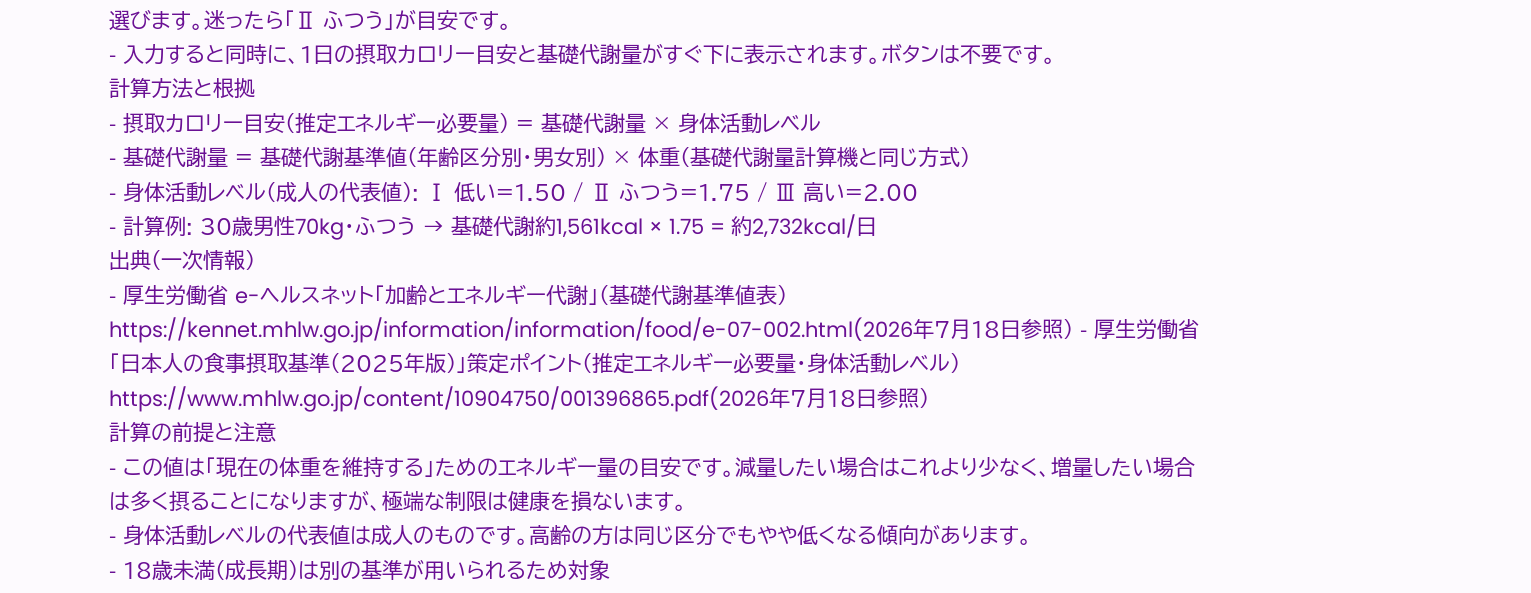選びます。迷ったら「Ⅱ ふつう」が目安です。
- 入力すると同時に、1日の摂取カロリー目安と基礎代謝量がすぐ下に表示されます。ボタンは不要です。
計算方法と根拠
- 摂取カロリー目安(推定エネルギー必要量) = 基礎代謝量 × 身体活動レベル
- 基礎代謝量 = 基礎代謝基準値(年齢区分別・男女別) × 体重(基礎代謝量計算機と同じ方式)
- 身体活動レベル(成人の代表値): Ⅰ 低い=1.50 / Ⅱ ふつう=1.75 / Ⅲ 高い=2.00
- 計算例: 30歳男性70kg・ふつう → 基礎代謝約1,561kcal × 1.75 = 約2,732kcal/日
出典(一次情報)
- 厚生労働省 e-ヘルスネット「加齢とエネルギー代謝」(基礎代謝基準値表)
https://kennet.mhlw.go.jp/information/information/food/e-07-002.html(2026年7月18日参照) - 厚生労働省「日本人の食事摂取基準(2025年版)」策定ポイント(推定エネルギー必要量・身体活動レベル)
https://www.mhlw.go.jp/content/10904750/001396865.pdf(2026年7月18日参照)
計算の前提と注意
- この値は「現在の体重を維持する」ためのエネルギー量の目安です。減量したい場合はこれより少なく、増量したい場合は多く摂ることになりますが、極端な制限は健康を損ないます。
- 身体活動レベルの代表値は成人のものです。高齢の方は同じ区分でもやや低くなる傾向があります。
- 18歳未満(成長期)は別の基準が用いられるため対象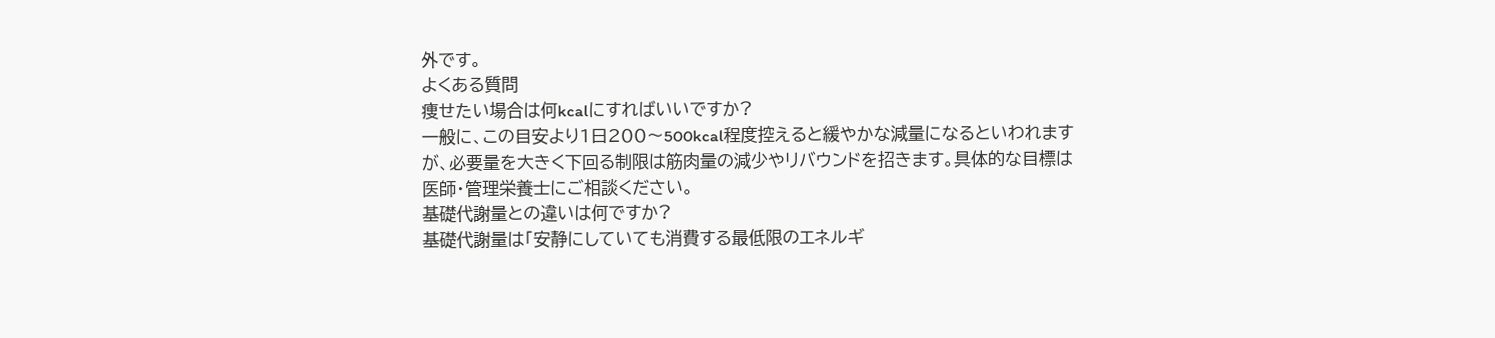外です。
よくある質問
痩せたい場合は何kcalにすればいいですか?
一般に、この目安より1日200〜500kcal程度控えると緩やかな減量になるといわれますが、必要量を大きく下回る制限は筋肉量の減少やリバウンドを招きます。具体的な目標は医師・管理栄養士にご相談ください。
基礎代謝量との違いは何ですか?
基礎代謝量は「安静にしていても消費する最低限のエネルギ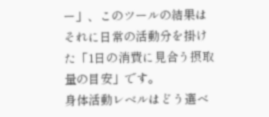ー」、このツールの結果はそれに日常の活動分を掛けた「1日の消費に見合う摂取量の目安」です。
身体活動レベルはどう選べ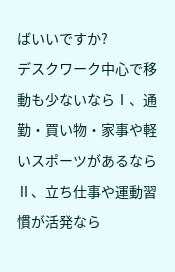ばいいですか?
デスクワーク中心で移動も少ないならⅠ、通勤・買い物・家事や軽いスポーツがあるならⅡ、立ち仕事や運動習慣が活発なら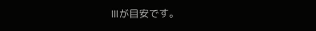Ⅲが目安です。